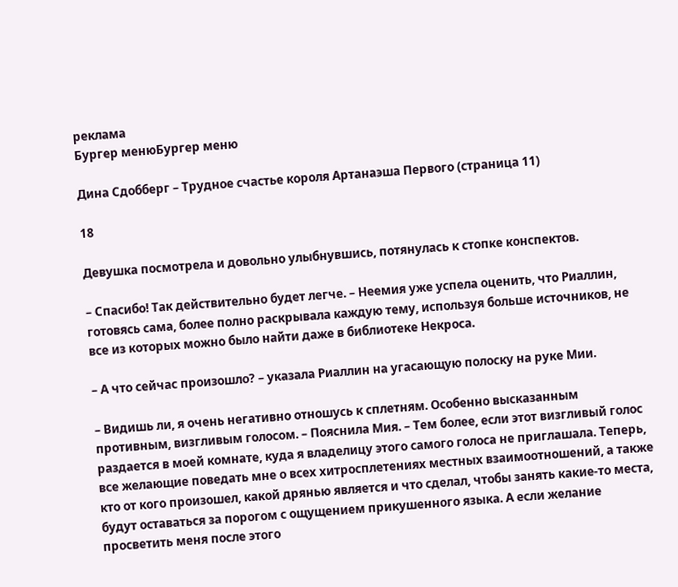реклама
Бургер менюБургер меню

Дина Сдобберг – Трудное счастье короля Артанаэша Первого (страница 11)

18

Девушка посмотрела и довольно улыбнувшись, потянулась к стопке конспектов.

– Спасибо! Так действительно будет легче. – Неемия уже успела оценить, что Риаллин, готовясь сама, более полно раскрывала каждую тему, используя больше источников, не все из которых можно было найти даже в библиотеке Некроса.

– А что сейчас произошло? – указала Риаллин на угасающую полоску на руке Мии.

– Видишь ли, я очень негативно отношусь к сплетням. Особенно высказанным противным, визгливым голосом. – Пояснила Мия. – Тем более, если этот визгливый голос раздается в моей комнате, куда я владелицу этого самого голоса не приглашала. Теперь, все желающие поведать мне о всех хитросплетениях местных взаимоотношений, а также кто от кого произошел, какой дрянью является и что сделал, чтобы занять какие-то места, будут оставаться за порогом с ощущением прикушенного языка. А если желание просветить меня после этого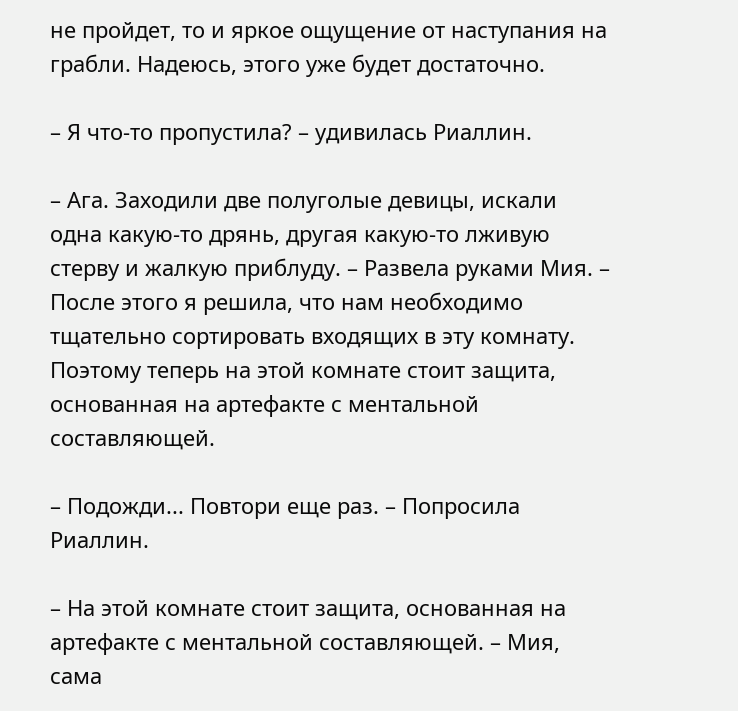не пройдет, то и яркое ощущение от наступания на грабли. Надеюсь, этого уже будет достаточно.

– Я что-то пропустила? – удивилась Риаллин.

– Ага. Заходили две полуголые девицы, искали одна какую-то дрянь, другая какую-то лживую стерву и жалкую приблуду. – Развела руками Мия. – После этого я решила, что нам необходимо тщательно сортировать входящих в эту комнату. Поэтому теперь на этой комнате стоит защита, основанная на артефакте с ментальной составляющей.

– Подожди... Повтори еще раз. – Попросила Риаллин.

– На этой комнате стоит защита, основанная на артефакте с ментальной составляющей. – Мия, сама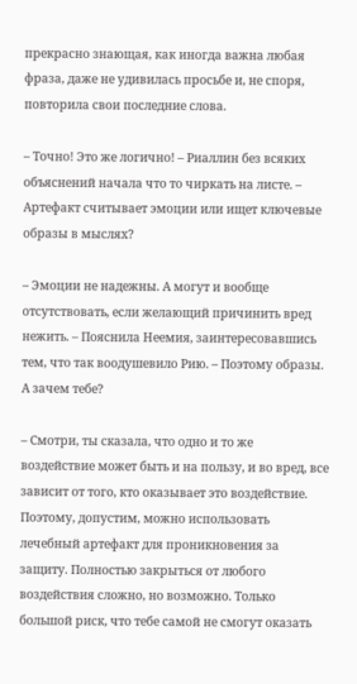прекрасно знающая, как иногда важна любая фраза, даже не удивилась просьбе и, не споря, повторила свои последние слова.

– Точно! Это же логично! – Риаллин без всяких объяснений начала что то чиркать на листе. – Артефакт считывает эмоции или ищет ключевые образы в мыслях?

– Эмоции не надежны. А могут и вообще отсутствовать, если желающий причинить вред нежить. – Пояснила Неемия, заинтересовавшись тем, что так воодушевило Рию. – Поэтому образы. А зачем тебе?

– Смотри, ты сказала, что одно и то же воздействие может быть и на пользу, и во вред, все зависит от того, кто оказывает это воздействие. Поэтому, допустим, можно использовать лечебный артефакт для проникновения за защиту. Полностью закрыться от любого воздействия сложно, но возможно. Только большой риск, что тебе самой не смогут оказать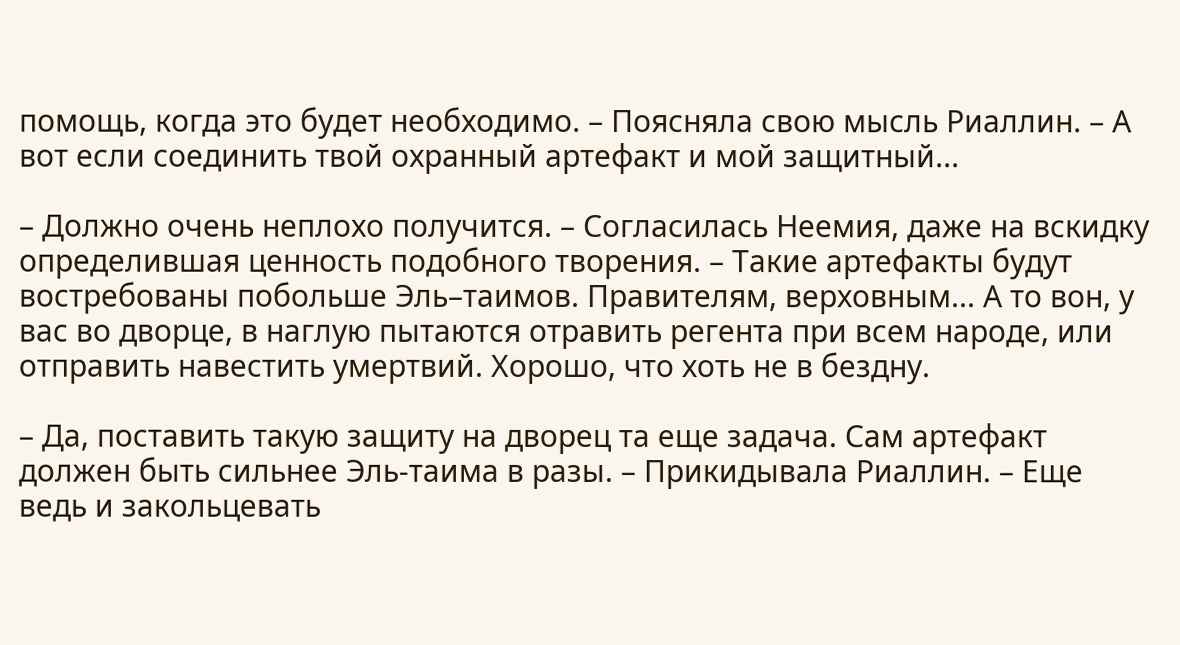помощь, когда это будет необходимо. – Поясняла свою мысль Риаллин. – А вот если соединить твой охранный артефакт и мой защитный...

– Должно очень неплохо получится. – Согласилась Неемия, даже на вскидку определившая ценность подобного творения. – Такие артефакты будут востребованы побольше Эль–таимов. Правителям, верховным... А то вон, у вас во дворце, в наглую пытаются отравить регента при всем народе, или отправить навестить умертвий. Хорошо, что хоть не в бездну.

– Да, поставить такую защиту на дворец та еще задача. Сам артефакт должен быть сильнее Эль-таима в разы. – Прикидывала Риаллин. – Еще ведь и закольцевать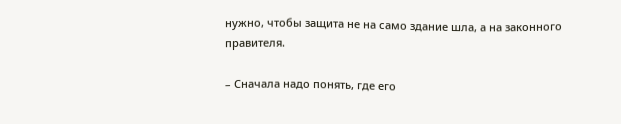нужно, чтобы защита не на само здание шла, а на законного правителя.

– Сначала надо понять, где его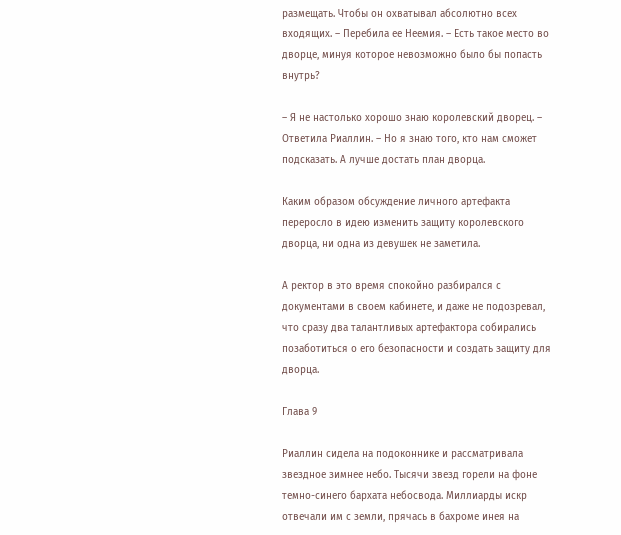размещать. Чтобы он охватывал абсолютно всех входящих. – Перебила ее Неемия. – Есть такое место во дворце, минуя которое невозможно было бы попасть внутрь?

– Я не настолько хорошо знаю королевский дворец. – Ответила Риаллин. – Но я знаю того, кто нам сможет подсказать. А лучше достать план дворца.

Каким образом обсуждение личного артефакта переросло в идею изменить защиту королевского дворца, ни одна из девушек не заметила.

А ректор в это время спокойно разбирался с документами в своем кабинете, и даже не подозревал, что сразу два талантливых артефактора собирались позаботиться о его безопасности и создать защиту для дворца.

Глава 9

Риаллин сидела на подоконнике и рассматривала звездное зимнее небо. Тысячи звезд горели на фоне темно-синего бархата небосвода. Миллиарды искр отвечали им с земли, прячась в бахроме инея на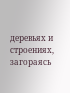деревьях и строениях, загораясь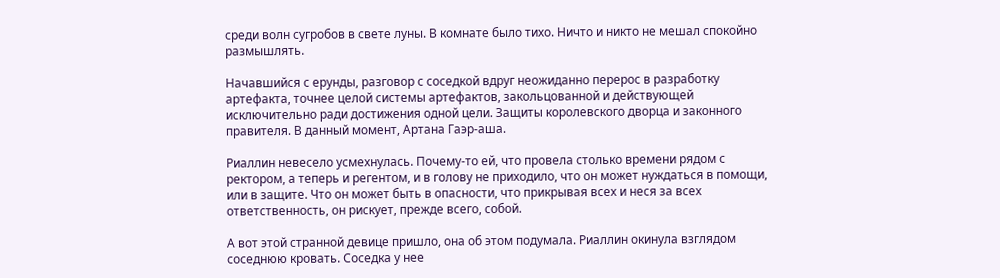среди волн сугробов в свете луны. В комнате было тихо. Ничто и никто не мешал спокойно размышлять.

Начавшийся с ерунды, разговор с соседкой вдруг неожиданно перерос в разработку артефакта, точнее целой системы артефактов, закольцованной и действующей исключительно ради достижения одной цели. Защиты королевского дворца и законного правителя. В данный момент, Артана Гаэр-аша.

Риаллин невесело усмехнулась. Почему-то ей, что провела столько времени рядом с ректором, а теперь и регентом, и в голову не приходило, что он может нуждаться в помощи, или в защите. Что он может быть в опасности, что прикрывая всех и неся за всех ответственность, он рискует, прежде всего, собой.

А вот этой странной девице пришло, она об этом подумала. Риаллин окинула взглядом соседнюю кровать. Соседка у нее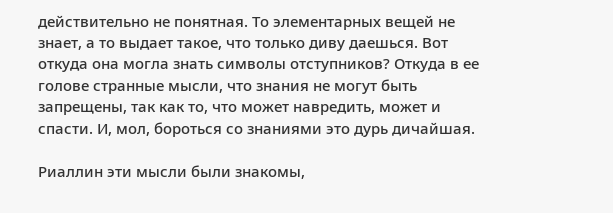действительно не понятная. То элементарных вещей не знает, а то выдает такое, что только диву даешься. Вот откуда она могла знать символы отступников? Откуда в ее голове странные мысли, что знания не могут быть запрещены, так как то, что может навредить, может и спасти. И, мол, бороться со знаниями это дурь дичайшая.

Риаллин эти мысли были знакомы,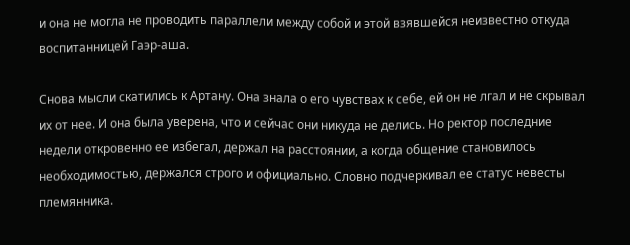и она не могла не проводить параллели между собой и этой взявшейся неизвестно откуда воспитанницей Гаэр-аша.

Снова мысли скатились к Артану. Она знала о его чувствах к себе, ей он не лгал и не скрывал их от нее. И она была уверена, что и сейчас они никуда не делись. Но ректор последние недели откровенно ее избегал, держал на расстоянии, а когда общение становилось необходимостью, держался строго и официально. Словно подчеркивал ее статус невесты племянника.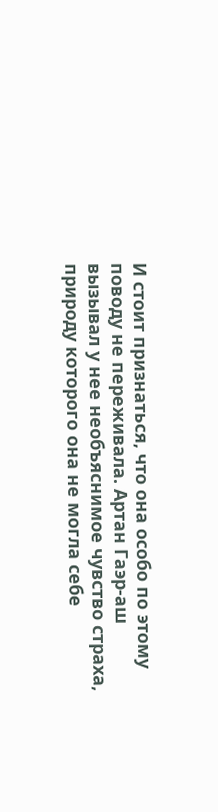И стоит признаться, что она особо по этому поводу не переживала. Артан Гаэр-аш вызывал у нее необъяснимое чувство страха, природу которого она не могла себе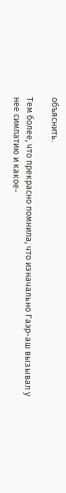объяснить.

Тем более, что прекрасно помнила, что изначально Гаэр-аш вызывал у нее симпатию и какое-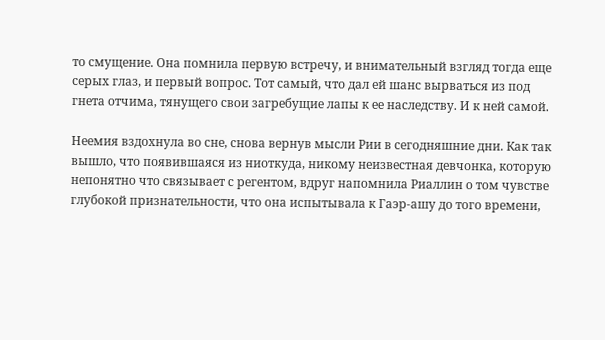то смущение. Она помнила первую встречу, и внимательный взгляд тогда еще серых глаз, и первый вопрос. Тот самый, что дал ей шанс вырваться из под гнета отчима, тянущего свои загребущие лапы к ее наследству. И к ней самой.

Неемия вздохнула во сне, снова вернув мысли Рии в сегодняшние дни. Как так вышло, что появившаяся из ниоткуда, никому неизвестная девчонка, которую непонятно что связывает с регентом, вдруг напомнила Риаллин о том чувстве глубокой признательности, что она испытывала к Гаэр-ашу до того времени,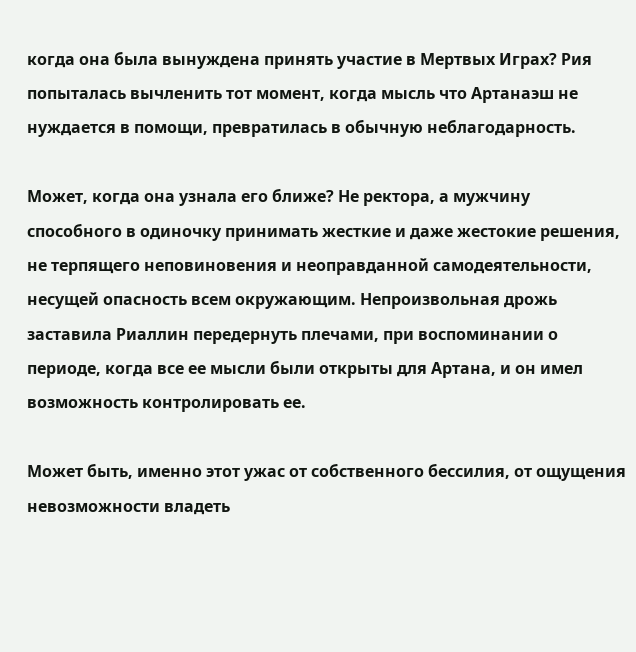когда она была вынуждена принять участие в Мертвых Играх? Рия попыталась вычленить тот момент, когда мысль что Артанаэш не нуждается в помощи, превратилась в обычную неблагодарность.

Может, когда она узнала его ближе? Не ректора, а мужчину способного в одиночку принимать жесткие и даже жестокие решения, не терпящего неповиновения и неоправданной самодеятельности, несущей опасность всем окружающим. Непроизвольная дрожь заставила Риаллин передернуть плечами, при воспоминании о периоде, когда все ее мысли были открыты для Артана, и он имел возможность контролировать ее.

Может быть, именно этот ужас от собственного бессилия, от ощущения невозможности владеть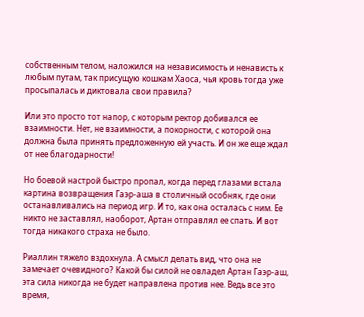собственным телом, наложился на независимость и ненависть к любым путам, так присущую кошкам Хаоса, чья кровь тогда уже просыпалась и диктовала свои правила?

Или это просто тот напор, с которым ректор добивался ее взаимности. Нет, не взаимности, а покорности, с которой она должна была принять предложенную ей участь. И он же еще ждал от нее благодарности!

Но боевой настрой быстро пропал, когда перед глазами встала картина возвращения Гаэр-аша в столичный особняк, где они останавливались на период игр. И то, как она осталась с ним. Ее никто не заставлял, наоборот, Артан отправлял ее спать. И вот тогда никакого страха не было.

Риаллин тяжело вздохнула. А смысл делать вид, что она не замечает очевидного? Какой бы силой не овладел Артан Гаэр-аш, эта сила никогда не будет направлена против нее. Ведь все это время,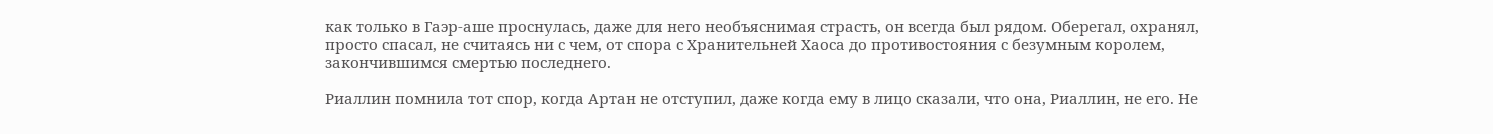как только в Гаэр-аше проснулась, даже для него необъяснимая страсть, он всегда был рядом. Оберегал, охранял, просто спасал, не считаясь ни с чем, от спора с Хранительней Хаоса до противостояния с безумным королем, закончившимся смертью последнего.

Риаллин помнила тот спор, когда Артан не отступил, даже когда ему в лицо сказали, что она, Риаллин, не его. Не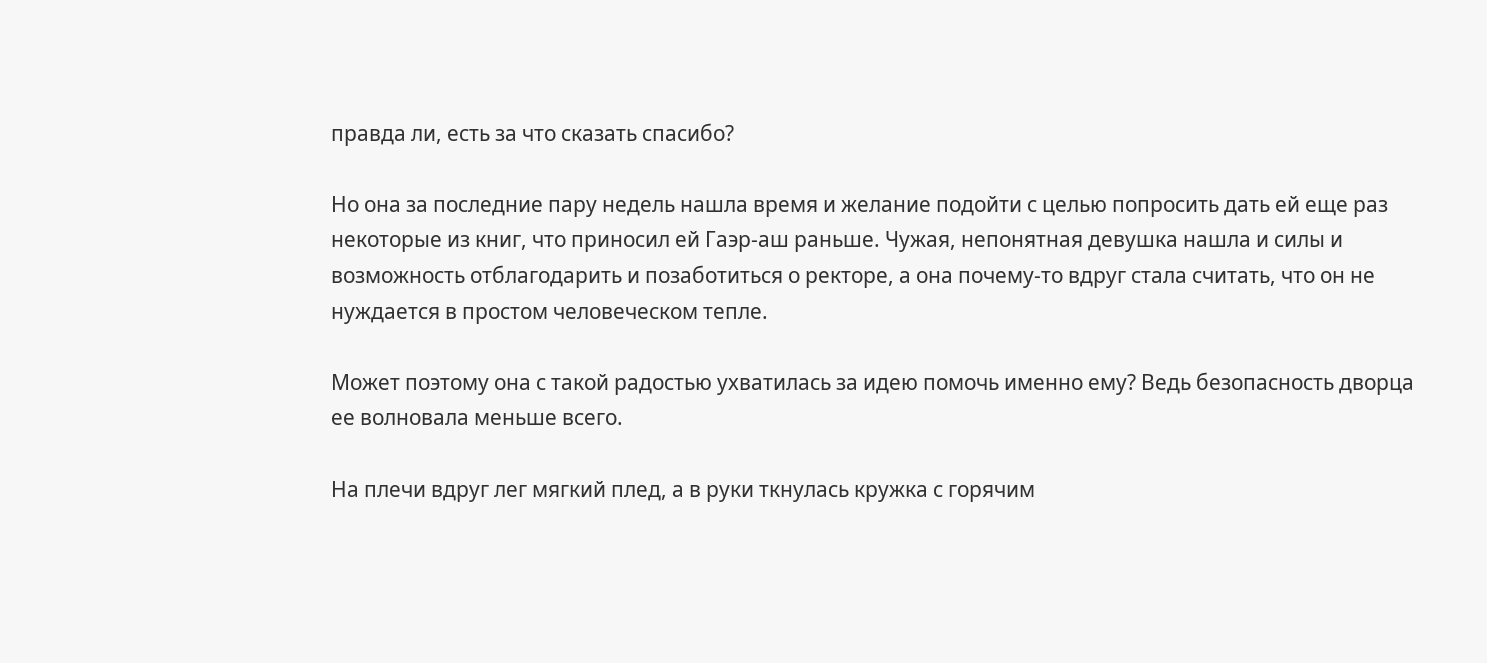правда ли, есть за что сказать спасибо?

Но она за последние пару недель нашла время и желание подойти с целью попросить дать ей еще раз некоторые из книг, что приносил ей Гаэр-аш раньше. Чужая, непонятная девушка нашла и силы и возможность отблагодарить и позаботиться о ректоре, а она почему-то вдруг стала считать, что он не нуждается в простом человеческом тепле.

Может поэтому она с такой радостью ухватилась за идею помочь именно ему? Ведь безопасность дворца ее волновала меньше всего.

На плечи вдруг лег мягкий плед, а в руки ткнулась кружка с горячим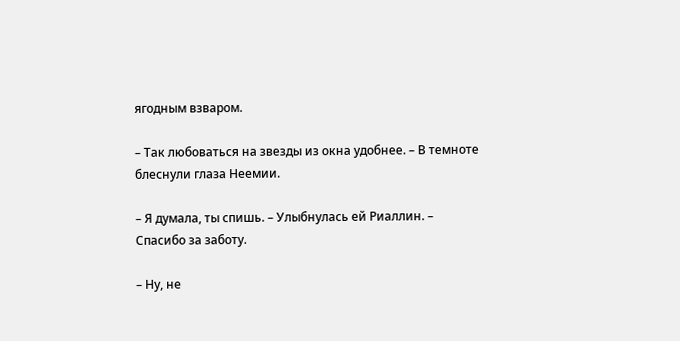ягодным взваром.

– Так любоваться на звезды из окна удобнее. – В темноте блеснули глаза Неемии.

– Я думала, ты спишь. – Улыбнулась ей Риаллин. – Спасибо за заботу.

– Ну, не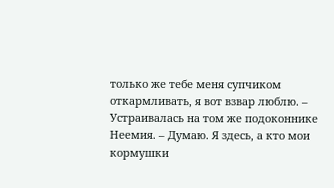только же тебе меня супчиком откармливать, я вот взвар люблю. – Устраивалась на том же подоконнике Неемия. – Думаю. Я здесь, а кто мои кормушки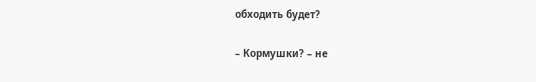обходить будет?

– Кормушки? – не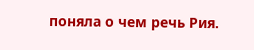поняла о чем речь Рия.